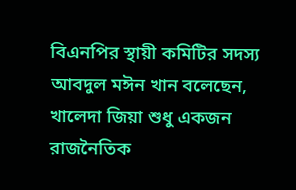বিএনপির স্থায়ী কমিটির সদস্য আবদুল মঈন খান বলেছেন, খালেদা জিয়া শুধু একজন রাজনৈতিক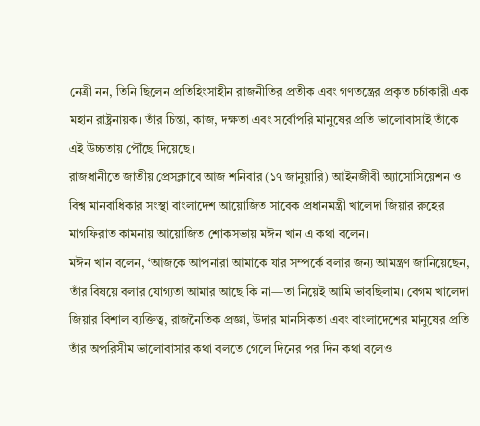নেত্রী নন, তিনি ছিলেন প্রতিহিংসাহীন রাজনীতির প্রতীক এবং গণতন্ত্রের প্রকৃত চর্চাকারী এক মহান রাষ্ট্রনায়ক। তাঁর চিন্তা, কাজ, দক্ষতা এবং সর্বোপরি মানুষের প্রতি ভালোবাসাই তাঁকে এই উচ্চতায় পৌঁছে দিয়েছে।
রাজধানীতে জাতীয় প্রেসক্লাবে আজ শনিবার (১৭ জানুয়ারি) আইনজীবী অ্যাসোসিয়েশন ও বিশ্ব মানবাধিকার সংস্থা বাংলাদেশ আয়োজিত সাবেক প্রধানমন্ত্রী খালেদা জিয়ার রুহের মাগফিরাত কামনায় আয়োজিত শোকসভায় মঈন খান এ কথা বলেন।
মঈন খান বলেন, ‘আজকে আপনারা আমাকে যার সম্পর্কে বলার জন্য আমন্ত্রণ জানিয়েছেন, তাঁর বিষয়ে বলার যোগ্যতা আমার আছে কি না—তা নিয়েই আমি ভাবছিলাম। বেগম খালেদা জিয়ার বিশাল ব্যক্তিত্ব, রাজনৈতিক প্রজ্ঞা, উদার মানসিকতা এবং বাংলাদেশের মানুষের প্রতি তাঁর অপরিসীম ভালোবাসার কথা বলতে গেলে দিনের পর দিন কথা বলেও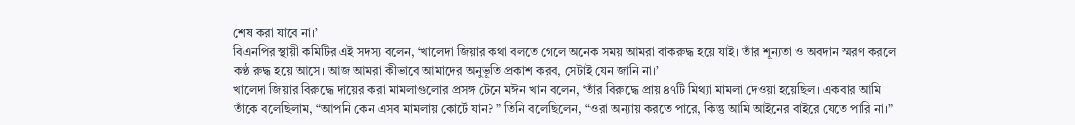শেষ করা যাবে না।’
বিএনপির স্থায়ী কমিটির এই সদস্য বলেন, ‘খালেদা জিয়ার কথা বলতে গেলে অনেক সময় আমরা বাকরুদ্ধ হয়ে যাই। তাঁর শূন্যতা ও অবদান স্মরণ করলে কণ্ঠ রুদ্ধ হয়ে আসে। আজ আমরা কীভাবে আমাদের অনুভূতি প্রকাশ করব, সেটাই যেন জানি না।’
খালেদা জিয়ার বিরুদ্ধে দায়ের করা মামলাগুলোর প্রসঙ্গ টেনে মঈন খান বলেন, ‘তাঁর বিরুদ্ধে প্রায় ৪৭টি মিথ্যা মামলা দেওয়া হয়েছিল। একবার আমি তাঁকে বলেছিলাম, “আপনি কেন এসব মামলায় কোর্টে যান? ” তিনি বলেছিলেন, “ওরা অন্যায় করতে পারে, কিন্তু আমি আইনের বাইরে যেতে পারি না।”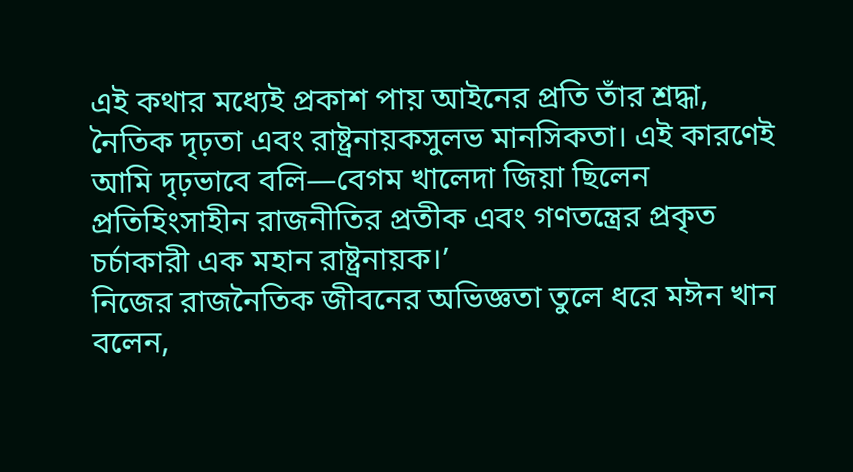এই কথার মধ্যেই প্রকাশ পায় আইনের প্রতি তাঁর শ্রদ্ধা, নৈতিক দৃঢ়তা এবং রাষ্ট্রনায়কসুলভ মানসিকতা। এই কারণেই আমি দৃঢ়ভাবে বলি—বেগম খালেদা জিয়া ছিলেন প্রতিহিংসাহীন রাজনীতির প্রতীক এবং গণতন্ত্রের প্রকৃত চর্চাকারী এক মহান রাষ্ট্রনায়ক।’
নিজের রাজনৈতিক জীবনের অভিজ্ঞতা তুলে ধরে মঈন খান বলেন,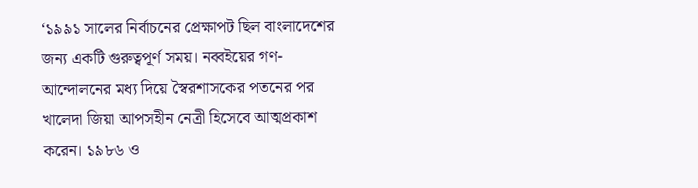‘১৯৯১ সালের নির্বাচনের প্রেক্ষাপট ছিল বাংলাদেশের জন্য একটি গুরুত্বপূর্ণ সময়। নব্বইয়ের গণ-আন্দোলনের মধ্য দিয়ে স্বৈরশাসকের পতনের পর খালেদা জিয়া আপসহীন নেত্রী হিসেবে আত্মপ্রকাশ করেন। ১৯৮৬ ও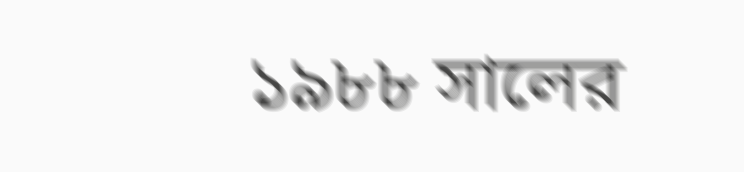১৯৮৮ সালের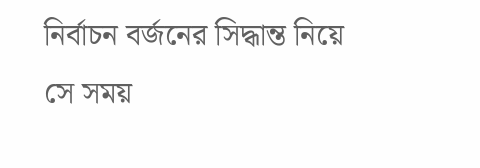নির্বাচন বর্জনের সিদ্ধান্ত নিয়ে সে সময়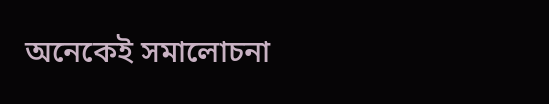অনেকেই সমালোচনা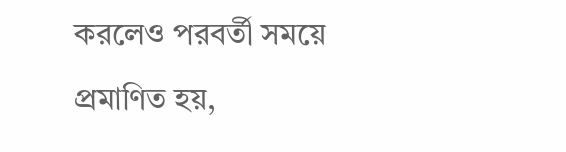করলেও পরবর্তী সময়ে প্রমাণিত হয়,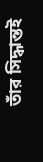তাঁর সিদ্ধান্তই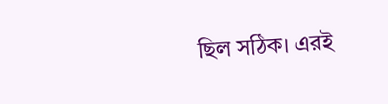ছিল সঠিক। এরই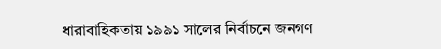ধারাবাহিকতায় ১৯৯১ সালের নির্বাচনে জনগণ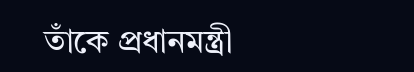তাঁকে প্রধানমন্ত্রী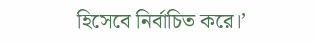হিসেবে নির্বাচিত করে।’